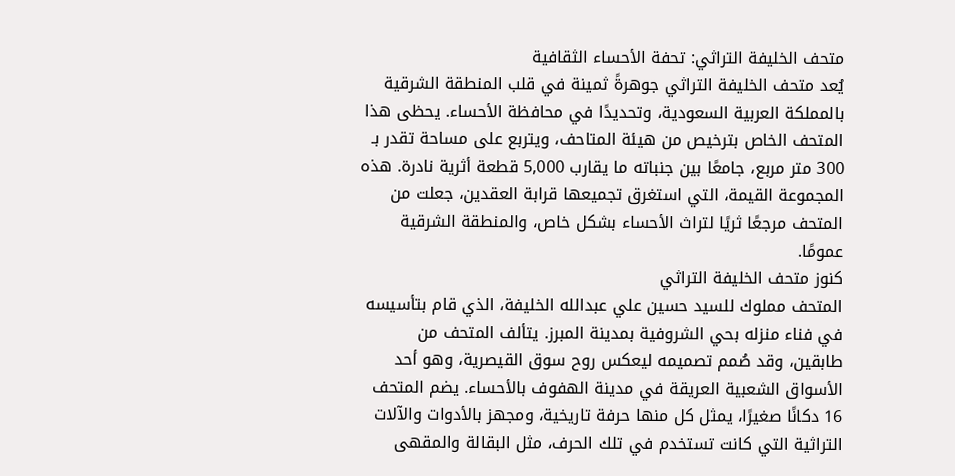متحف الخليفة التراثي: تحفة الأحساء الثقافية
يُعد متحف الخليفة التراثي جوهرةً ثمينة في قلب المنطقة الشرقية بالمملكة العربية السعودية، وتحديدًا في محافظة الأحساء. يحظى هذا المتحف الخاص بترخيص من هيئة المتاحف، ويتربع على مساحة تقدر بـ 300 متر مربع، جامعًا بين جنباته ما يقارب 5,000 قطعة أثرية نادرة. هذه المجموعة القيمة، التي استغرق تجميعها قرابة العقدين، جعلت من المتحف مرجعًا ثريًا لتراث الأحساء بشكل خاص، والمنطقة الشرقية عمومًا.
كنوز متحف الخليفة التراثي
المتحف مملوك للسيد حسين علي عبدالله الخليفة، الذي قام بتأسيسه في فناء منزله بحي الشروفية بمدينة المبرز. يتألف المتحف من طابقين، وقد صُمم تصميمه ليعكس روح سوق القيصرية، وهو أحد الأسواق الشعبية العريقة في مدينة الهفوف بالأحساء. يضم المتحف 16 دكانًا صغيرًا، يمثل كل منها حرفة تاريخية، ومجهز بالأدوات والآلات التراثية التي كانت تستخدم في تلك الحرف، مثل البقالة والمقهى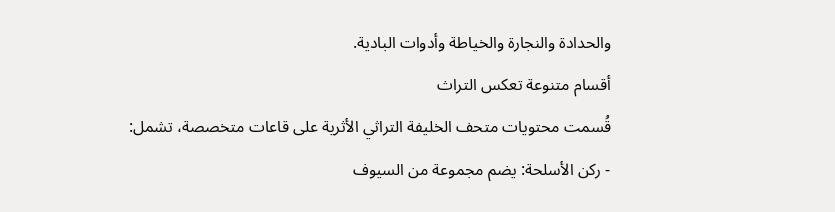والحدادة والنجارة والخياطة وأدوات البادية.
أقسام متنوعة تعكس التراث
قُسمت محتويات متحف الخليفة التراثي الأثرية على قاعات متخصصة، تشمل:
- ركن الأسلحة: يضم مجموعة من السيوف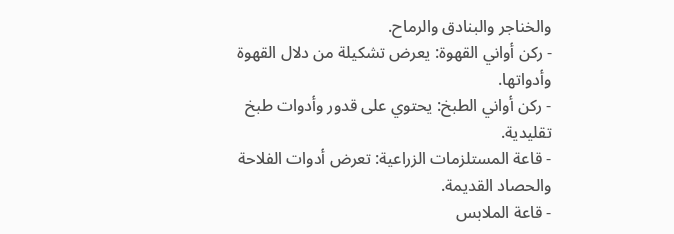والخناجر والبنادق والرماح.
- ركن أواني القهوة: يعرض تشكيلة من دلال القهوة وأدواتها.
- ركن أواني الطبخ: يحتوي على قدور وأدوات طبخ تقليدية.
- قاعة المستلزمات الزراعية: تعرض أدوات الفلاحة والحصاد القديمة.
- قاعة الملابس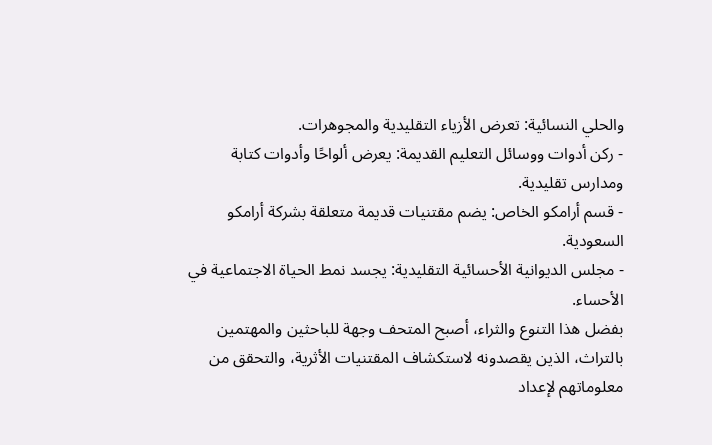والحلي النسائية: تعرض الأزياء التقليدية والمجوهرات.
- ركن أدوات ووسائل التعليم القديمة: يعرض ألواحًا وأدوات كتابة ومدارس تقليدية.
- قسم أرامكو الخاص: يضم مقتنيات قديمة متعلقة بشركة أرامكو السعودية.
- مجلس الديوانية الأحسائية التقليدية: يجسد نمط الحياة الاجتماعية في الأحساء.
بفضل هذا التنوع والثراء، أصبح المتحف وجهة للباحثين والمهتمين بالتراث، الذين يقصدونه لاستكشاف المقتنيات الأثرية، والتحقق من معلوماتهم لإعداد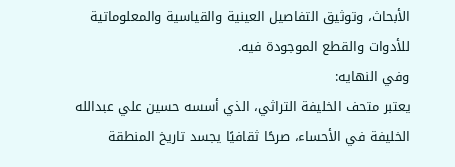الأبحاث، وتوثيق التفاصيل العينية والقياسية والمعلوماتية للأدوات والقطع الموجودة فيه.
وفي النهايه:
يعتبر متحف الخليفة التراثي، الذي أسسه حسين علي عبدالله الخليفة في الأحساء، صرحًا ثقافيًا يجسد تاريخ المنطقة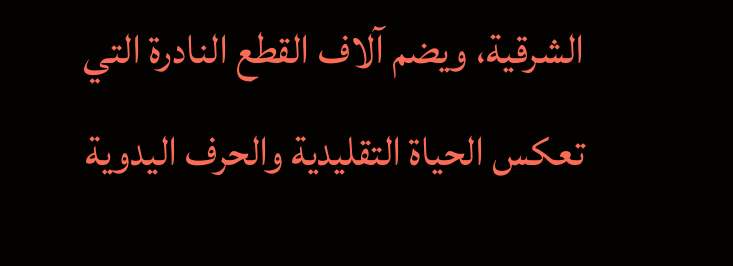الشرقية، ويضم آلاف القطع النادرة التي تعكس الحياة التقليدية والحرف اليدوية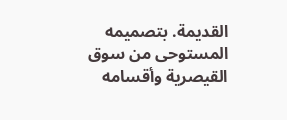القديمة. بتصميمه المستوحى من سوق القيصرية وأقسامه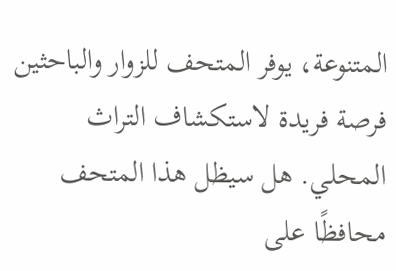المتنوعة، يوفر المتحف للزوار والباحثين فرصة فريدة لاستكشاف التراث المحلي. هل سيظل هذا المتحف محافظًا على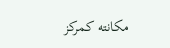مكانته كمركز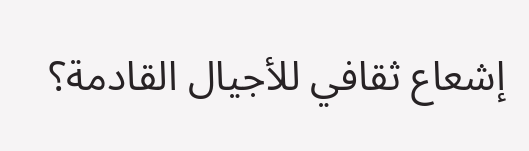إشعاع ثقافي للأجيال القادمة؟